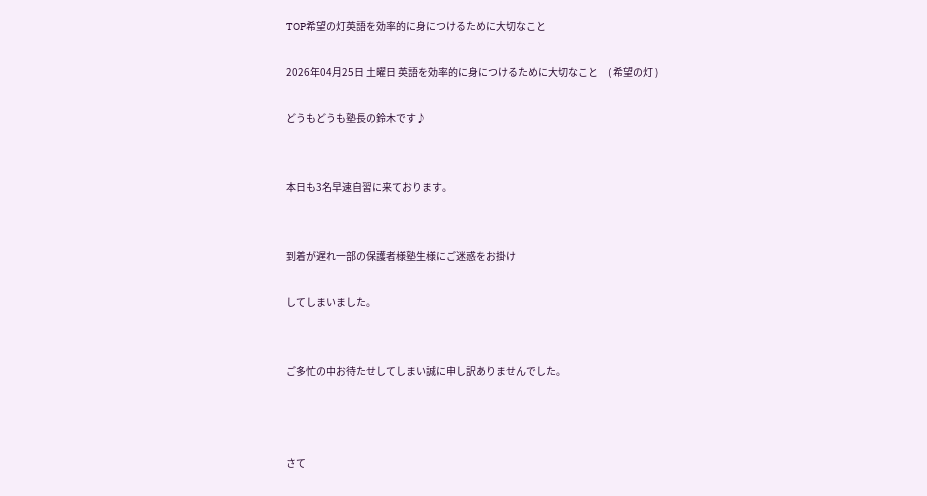TOP希望の灯英語を効率的に身につけるために大切なこと

2026年04月25日 土曜日 英語を効率的に身につけるために大切なこと     ( 希望の灯 )

どうもどうも塾長の鈴木です♪


本日も3名早速自習に来ております。


到着が遅れ一部の保護者様塾生様にご迷惑をお掛け

してしまいました。


ご多忙の中お待たせしてしまい誠に申し訳ありませんでした。



さて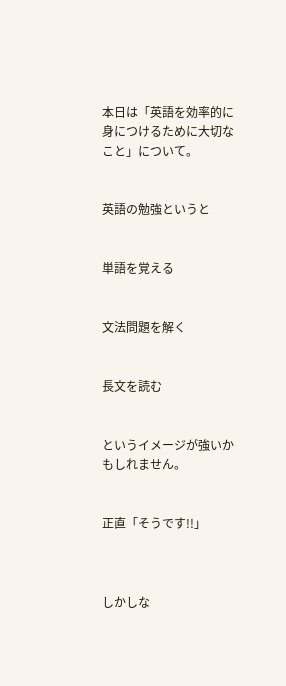本日は「英語を効率的に身につけるために大切なこと」について。


英語の勉強というと


単語を覚える


文法問題を解く


長文を読む


というイメージが強いかもしれません。


正直「そうです!!」



しかしな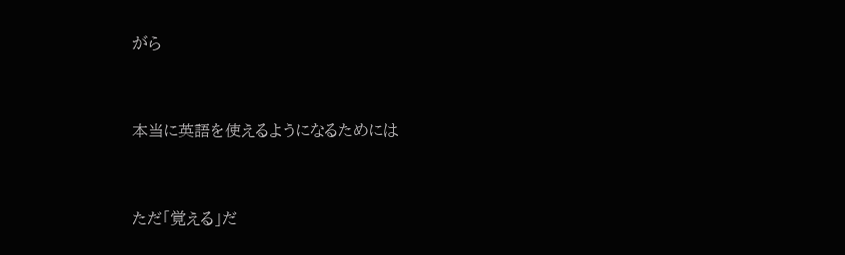がら


本当に英語を使えるようになるためには


ただ「覚える」だ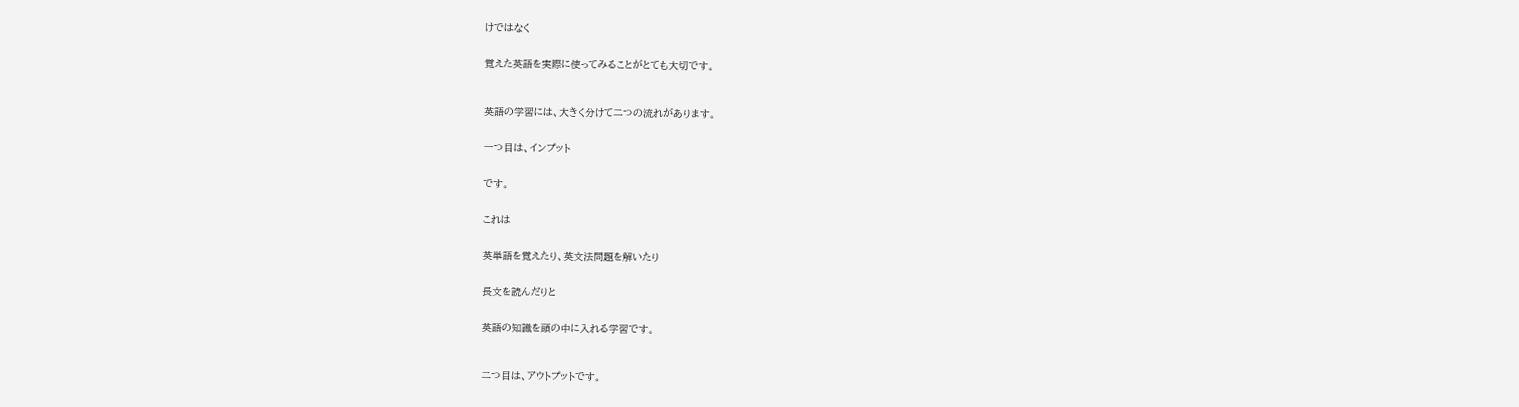けではなく


覚えた英語を実際に使ってみることがとても大切です。



英語の学習には、大きく分けて二つの流れがあります。


一つ目は、インプット


です。


これは


英単語を覚えたり、英文法問題を解いたり


長文を読んだりと


英語の知識を頭の中に入れる学習です。



二つ目は、アウトプットです。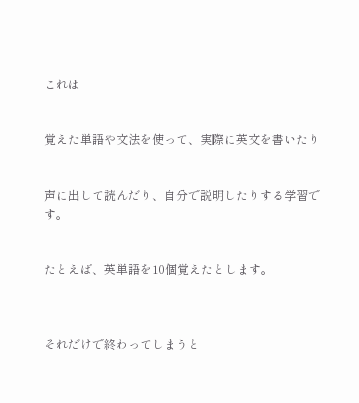これは


覚えた単語や文法を使って、実際に英文を書いたり


声に出して読んだり、自分で説明したりする学習です。


たとえば、英単語を10個覚えたとします。



それだけで終わってしまうと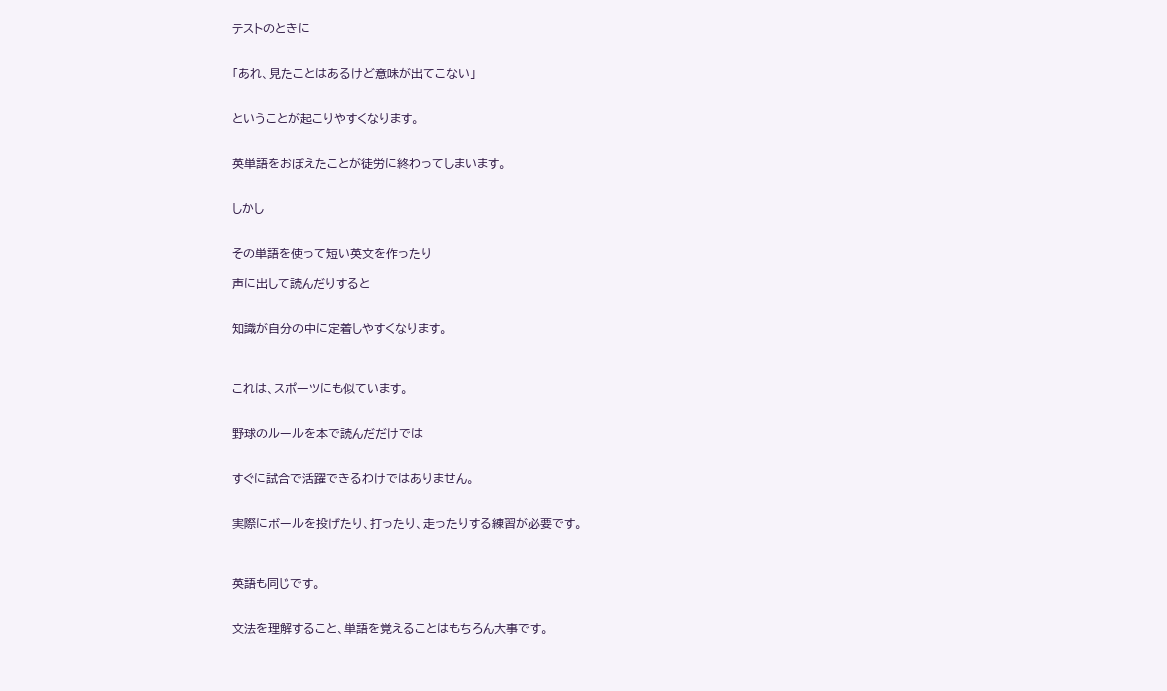テストのときに


「あれ、見たことはあるけど意味が出てこない」


ということが起こりやすくなります。


英単語をおぼえたことが徒労に終わってしまいます。


しかし


その単語を使って短い英文を作ったり

声に出して読んだりすると


知識が自分の中に定着しやすくなります。



これは、スポーツにも似ています。


野球のルールを本で読んだだけでは


すぐに試合で活躍できるわけではありません。


実際にボールを投げたり、打ったり、走ったりする練習が必要です。



英語も同じです。


文法を理解すること、単語を覚えることはもちろん大事です。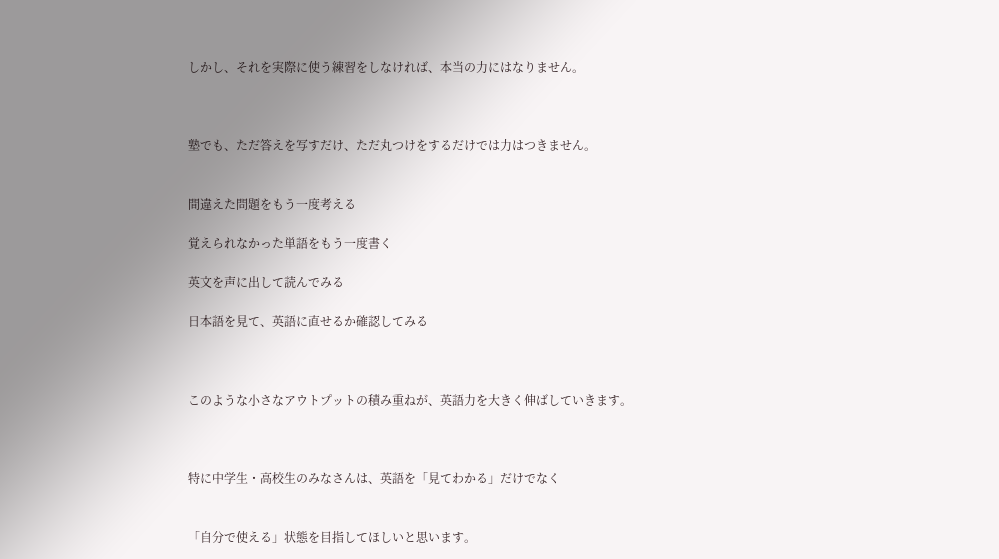しかし、それを実際に使う練習をしなければ、本当の力にはなりません。



塾でも、ただ答えを写すだけ、ただ丸つけをするだけでは力はつきません。


間違えた問題をもう一度考える

覚えられなかった単語をもう一度書く

英文を声に出して読んでみる

日本語を見て、英語に直せるか確認してみる



このような小さなアウトプットの積み重ねが、英語力を大きく伸ばしていきます。



特に中学生・高校生のみなさんは、英語を「見てわかる」だけでなく


「自分で使える」状態を目指してほしいと思います。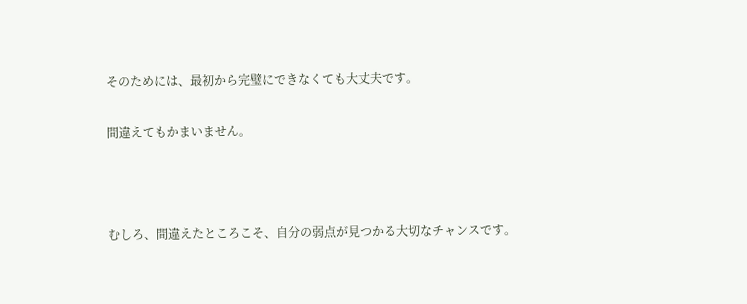そのためには、最初から完璧にできなくても大丈夫です。

間違えてもかまいません。



むしろ、間違えたところこそ、自分の弱点が見つかる大切なチャンスです。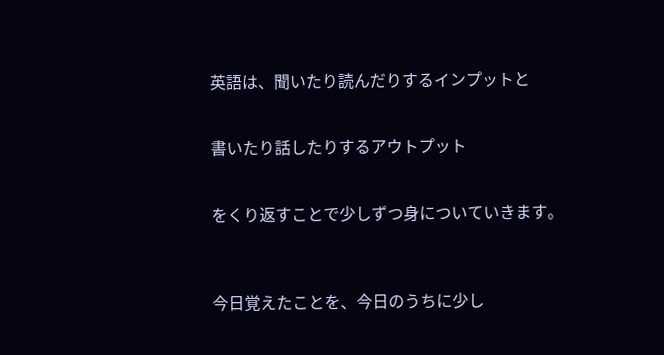英語は、聞いたり読んだりするインプットと


書いたり話したりするアウトプット


をくり返すことで少しずつ身についていきます。



今日覚えたことを、今日のうちに少し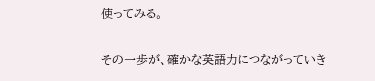使ってみる。


その一歩が、確かな英語力につながっていき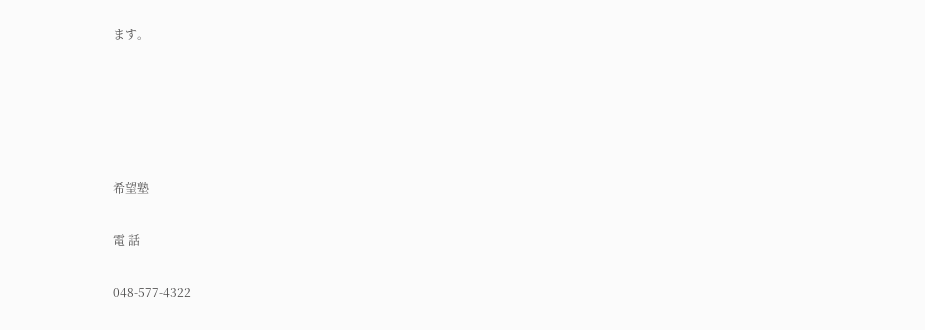ます。





希望塾

電 話

048-577-4322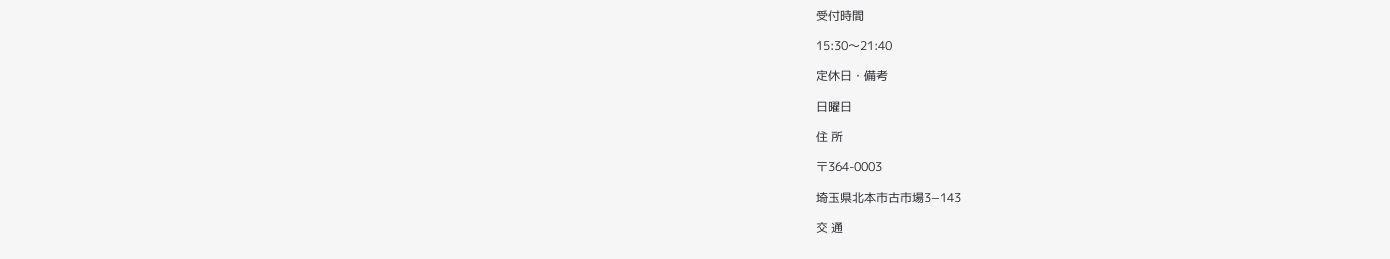受付時間

15:30〜21:40

定休日・備考

日曜日

住 所

〒364-0003

埼玉県北本市古市場3−143

交 通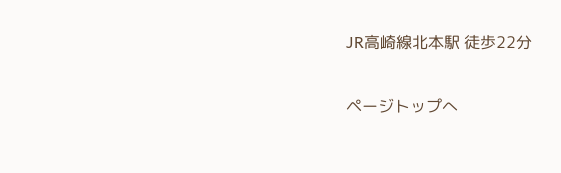JR高崎線北本駅 徒歩22分

ページトップへ